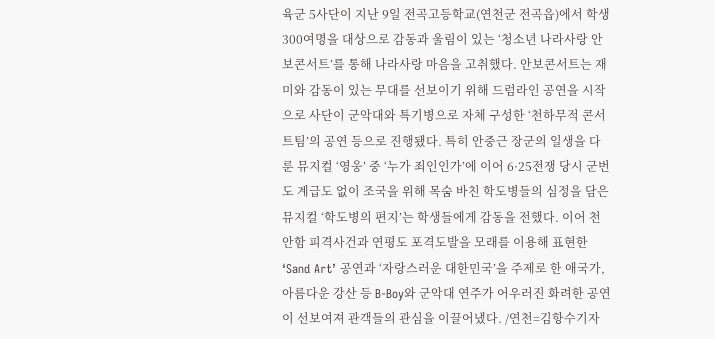육군 5사단이 지난 9일 전곡고등학교(연천군 전곡읍)에서 학생 300여명을 대상으로 감동과 울림이 있는 ‘청소년 나라사랑 안보콘서트’를 통해 나라사랑 마음을 고취했다. 안보콘서트는 재미와 감동이 있는 무대를 선보이기 위해 드럼라인 공연을 시작으로 사단이 군악대와 특기병으로 자체 구성한 ‘천하무적 콘서트팀’의 공연 등으로 진행됐다. 특히 안중근 장군의 일생을 다룬 뮤지컬 ‘영웅’ 중 ‘누가 죄인인가’에 이어 6·25전쟁 당시 군번도 계급도 없이 조국을 위해 목숨 바친 학도병들의 심정을 담은 뮤지컬 ‘학도병의 편지’는 학생들에게 감동을 전했다. 이어 천안함 피격사건과 연평도 포격도발을 모래를 이용해 표현한 ‘Sand Art’ 공연과 ‘자랑스러운 대한민국’을 주제로 한 애국가, 아름다운 강산 등 B-Boy와 군악대 연주가 어우러진 화려한 공연이 선보여져 관객들의 관심을 이끌어냈다. /연천=김항수기자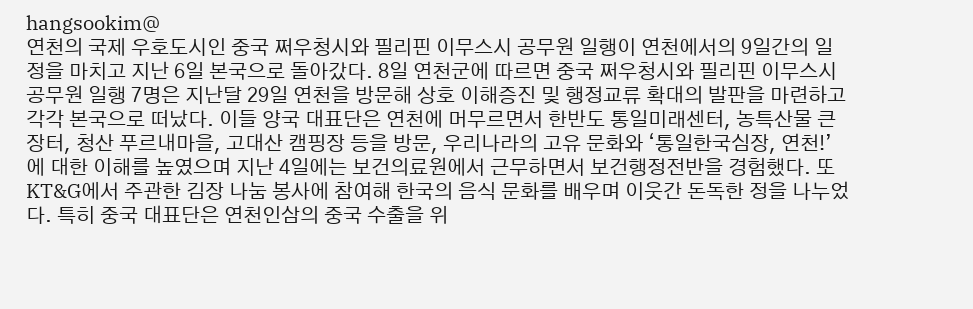hangsookim@
연천의 국제 우호도시인 중국 쩌우청시와 필리핀 이무스시 공무원 일행이 연천에서의 9일간의 일정을 마치고 지난 6일 본국으로 돌아갔다. 8일 연천군에 따르면 중국 쩌우청시와 필리핀 이무스시 공무원 일행 7명은 지난달 29일 연천을 방문해 상호 이해증진 및 행정교류 확대의 발판을 마련하고 각각 본국으로 떠났다. 이들 양국 대표단은 연천에 머무르면서 한반도 통일미래센터, 농특산물 큰장터, 청산 푸르내마을, 고대산 캠핑장 등을 방문, 우리나라의 고유 문화와 ‘통일한국심장, 연천!’에 대한 이해를 높였으며 지난 4일에는 보건의료원에서 근무하면서 보건행정전반을 경험했다. 또 KT&G에서 주관한 김장 나눔 봉사에 참여해 한국의 음식 문화를 배우며 이웃간 돈독한 정을 나누었다. 특히 중국 대표단은 연천인삼의 중국 수출을 위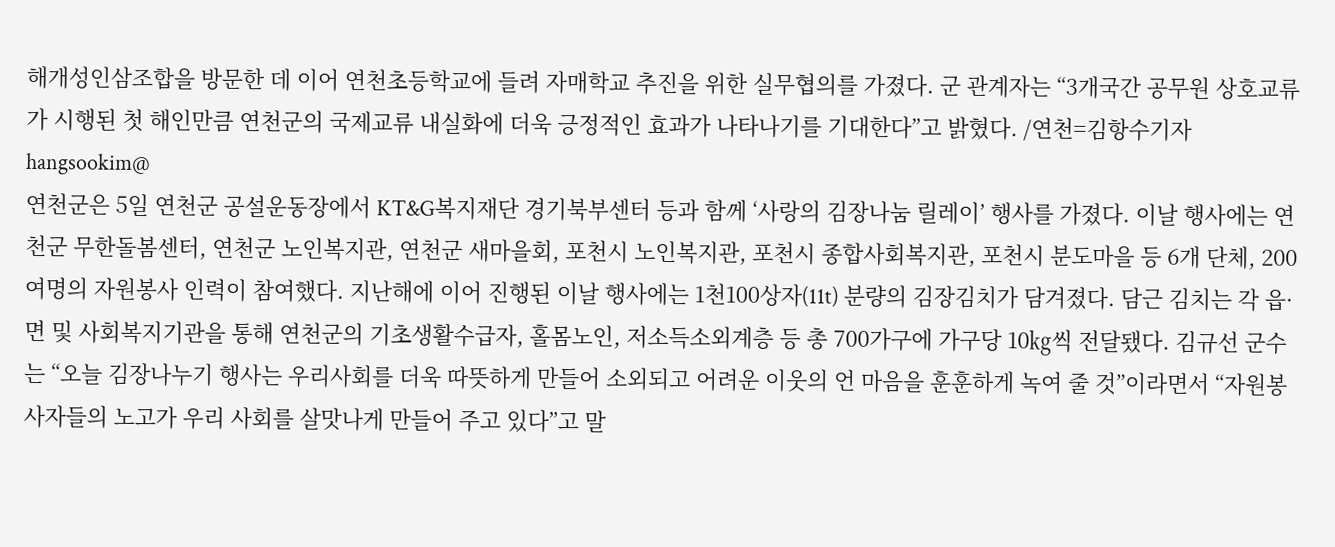해개성인삼조합을 방문한 데 이어 연천초등학교에 들려 자매학교 추진을 위한 실무협의를 가졌다. 군 관계자는 “3개국간 공무원 상호교류가 시행된 첫 해인만큼 연천군의 국제교류 내실화에 더욱 긍정적인 효과가 나타나기를 기대한다”고 밝혔다. /연천=김항수기자 hangsookim@
연천군은 5일 연천군 공설운동장에서 KT&G복지재단 경기북부센터 등과 함께 ‘사랑의 김장나눔 릴레이’ 행사를 가졌다. 이날 행사에는 연천군 무한돌봄센터, 연천군 노인복지관, 연천군 새마을회, 포천시 노인복지관, 포천시 종합사회복지관, 포천시 분도마을 등 6개 단체, 200여명의 자원봉사 인력이 참여했다. 지난해에 이어 진행된 이날 행사에는 1천100상자(11t) 분량의 김장김치가 담겨졌다. 담근 김치는 각 읍·면 및 사회복지기관을 통해 연천군의 기초생활수급자, 홀몸노인, 저소득소외계층 등 총 700가구에 가구당 10㎏씩 전달됐다. 김규선 군수는 “오늘 김장나누기 행사는 우리사회를 더욱 따뜻하게 만들어 소외되고 어려운 이웃의 언 마음을 훈훈하게 녹여 줄 것”이라면서 “자원봉사자들의 노고가 우리 사회를 살맛나게 만들어 주고 있다”고 말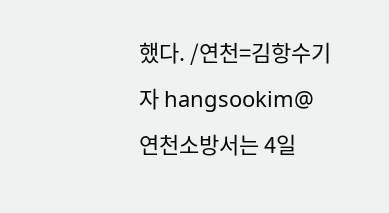했다. /연천=김항수기자 hangsookim@
연천소방서는 4일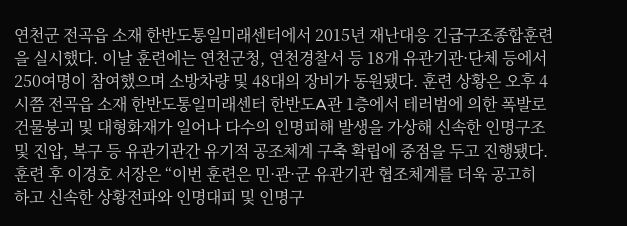연천군 전곡읍 소재 한반도통일미래센터에서 2015년 재난대응 긴급구조종합훈련을 실시했다. 이날 훈련에는 연천군청, 연천경찰서 등 18개 유관기관·단체 등에서 250여명이 참여했으며 소방차량 및 48대의 장비가 동원됐다. 훈련 상황은 오후 4시쯤 전곡읍 소재 한반도통일미래센터 한반도A관 1층에서 테러범에 의한 폭발로 건물붕괴 및 대형화재가 일어나 다수의 인명피해 발생을 가상해 신속한 인명구조 및 진압, 복구 등 유관기관간 유기적 공조체계 구축 확립에 중점을 두고 진행됐다. 훈련 후 이경호 서장은 “이번 훈련은 민·관·군 유관기관 협조체계를 더욱 공고히 하고 신속한 상황전파와 인명대피 및 인명구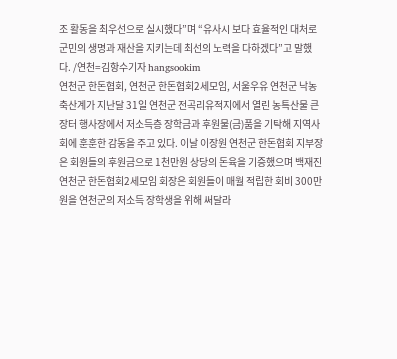조 활동을 최우선으로 실시했다”며 “유사시 보다 효율적인 대처로 군민의 생명과 재산을 지키는데 최선의 노력을 다하겠다”고 말했다. /연천=김항수기자 hangsookim
연천군 한돈협회, 연천군 한돈협회2세모임, 서울우유 연천군 낙농축산계가 지난달 31일 연천군 전곡리유적지에서 열린 농특산물 큰장터 행사장에서 저소득층 장학금과 후원물(금)품을 기탁해 지역사회에 훈훈한 감동을 주고 있다. 이날 이장원 연천군 한돈협회 지부장은 회원들의 후원금으로 1천만원 상당의 돈육을 기증했으며 백재진 연천군 한돈협회2세모임 회장은 회원들이 매월 적립한 회비 300만원을 연천군의 저소득 장학생을 위해 써달라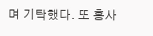며 기탁했다. 또 홍사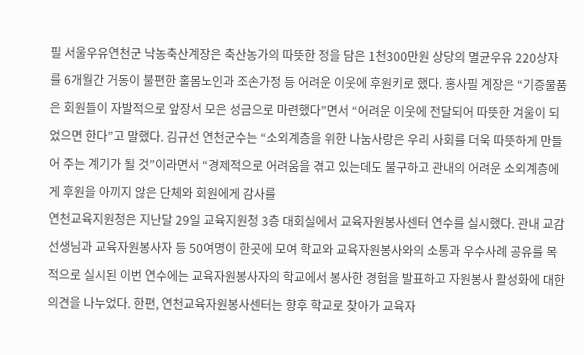필 서울우유연천군 낙농축산계장은 축산농가의 따뜻한 정을 담은 1천300만원 상당의 멸균우유 220상자를 6개월간 거동이 불편한 홀몸노인과 조손가정 등 어려운 이웃에 후원키로 했다. 홍사필 계장은 “기증물품은 회원들이 자발적으로 앞장서 모은 성금으로 마련했다”면서 “어려운 이웃에 전달되어 따뜻한 겨울이 되었으면 한다”고 말했다. 김규선 연천군수는 “소외계층을 위한 나눔사랑은 우리 사회를 더욱 따뜻하게 만들어 주는 계기가 될 것”이라면서 “경제적으로 어려움을 겪고 있는데도 불구하고 관내의 어려운 소외계층에게 후원을 아끼지 않은 단체와 회원에게 감사를
연천교육지원청은 지난달 29일 교육지원청 3층 대회실에서 교육자원봉사센터 연수를 실시했다. 관내 교감선생님과 교육자원봉사자 등 50여명이 한곳에 모여 학교와 교육자원봉사와의 소통과 우수사례 공유를 목적으로 실시된 이번 연수에는 교육자원봉사자의 학교에서 봉사한 경험을 발표하고 자원봉사 활성화에 대한 의견을 나누었다. 한편, 연천교육자원봉사센터는 향후 학교로 찾아가 교육자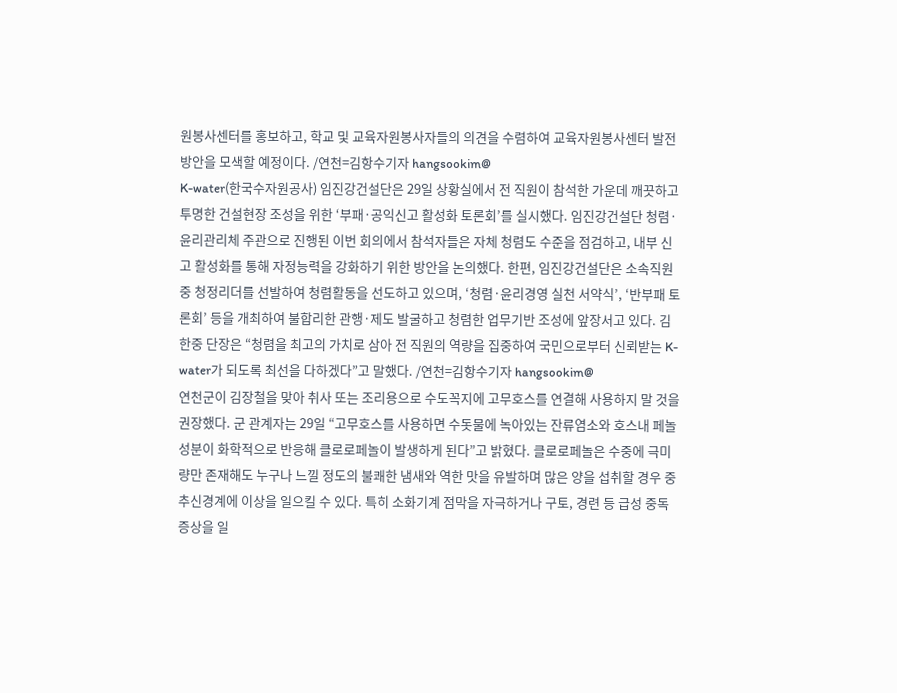원봉사센터를 홍보하고, 학교 및 교육자원봉사자들의 의견을 수렴하여 교육자원봉사센터 발전방안을 모색할 예정이다. /연천=김항수기자 hangsookim@
K-water(한국수자원공사) 임진강건설단은 29일 상황실에서 전 직원이 참석한 가운데 깨끗하고 투명한 건설현장 조성을 위한 ‘부패·공익신고 활성화 토론회’를 실시했다. 임진강건설단 청렴·윤리관리체 주관으로 진행된 이번 회의에서 참석자들은 자체 청렴도 수준을 점검하고, 내부 신고 활성화를 통해 자정능력을 강화하기 위한 방안을 논의했다. 한편, 임진강건설단은 소속직원 중 청정리더를 선발하여 청렴활동을 선도하고 있으며, ‘청렴·윤리경영 실천 서약식’, ‘반부패 토론회’ 등을 개최하여 불합리한 관행·제도 발굴하고 청렴한 업무기반 조성에 앞장서고 있다. 김한중 단장은 “청렴을 최고의 가치로 삼아 전 직원의 역량을 집중하여 국민으로부터 신뢰받는 K-water가 되도록 최선을 다하겠다”고 말했다. /연천=김항수기자 hangsookim@
연천군이 김장철을 맞아 취사 또는 조리용으로 수도꼭지에 고무호스를 연결해 사용하지 말 것을 권장했다. 군 관계자는 29일 “고무호스를 사용하면 수돗물에 녹아있는 잔류염소와 호스내 페놀 성분이 화학적으로 반응해 클로로페놀이 발생하게 된다”고 밝혔다. 클로로페놀은 수중에 극미량만 존재해도 누구나 느낄 정도의 불쾌한 냄새와 역한 맛을 유발하며 많은 양을 섭취할 경우 중추신경계에 이상을 일으킬 수 있다. 특히 소화기계 점막을 자극하거나 구토, 경련 등 급성 중독 증상을 일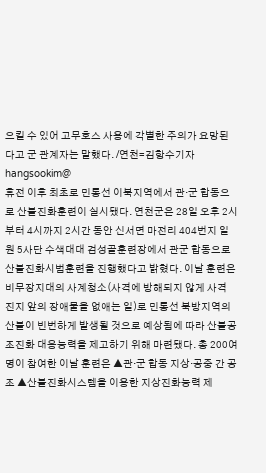으킬 수 있어 고무호스 사용에 각별한 주의가 요망된다고 군 관계자는 말했다. /연천=김항수기자 hangsookim@
휴전 이후 최초로 민통선 이북지역에서 관·군 합동으로 산불진화훈련이 실시됐다. 연천군은 28일 오후 2시부터 4시까지 2시간 동안 신서면 마전리 404번지 일원 5사단 수색대대 검성골훈련장에서 관군 합동으로 산불진화시범훈련을 진행했다고 밝혔다. 이날 훈련은 비무장지대의 사계청소(사격에 방해되지 않게 사격 진지 앞의 장애물을 없애는 일)로 민통선 북방지역의 산불이 빈번하게 발생될 것으로 예상됨에 따라 산불공조진화 대응능력을 제고하기 위해 마련됐다. 총 200여명이 참여한 이날 훈련은 ▲관·군 합동 지상·공중 간 공조 ▲산불진화시스템을 이용한 지상진화능력 제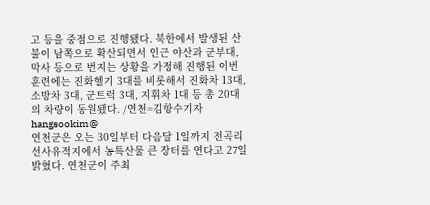고 등을 중점으로 진행됐다. 북한에서 발생된 산불이 남쪽으로 확산되면서 인근 야산과 군부대, 막사 등으로 번지는 상황을 가정해 진행된 이번 훈련에는 진화헬기 3대를 비롯해서 진화차 13대, 소방차 3대, 군트럭 3대, 지휘차 1대 등 총 20대의 차량이 동원됐다. /연천=김항수기자 hangsookim@
연천군은 오는 30일부터 다음달 1일까지 전곡리 선사유적지에서 농특산물 큰 장터를 연다고 27일 밝혔다. 연천군이 주최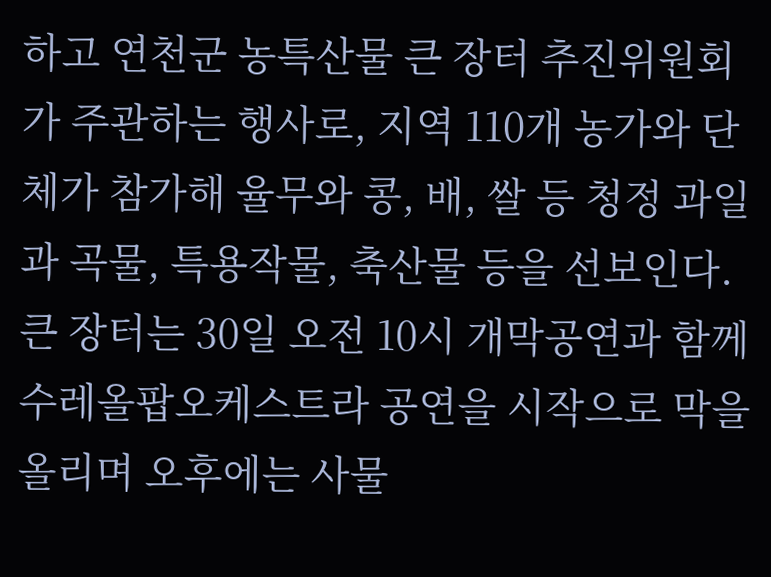하고 연천군 농특산물 큰 장터 추진위원회가 주관하는 행사로, 지역 110개 농가와 단체가 참가해 율무와 콩, 배, 쌀 등 청정 과일과 곡물, 특용작물, 축산물 등을 선보인다. 큰 장터는 30일 오전 10시 개막공연과 함께 수레올팝오케스트라 공연을 시작으로 막을 올리며 오후에는 사물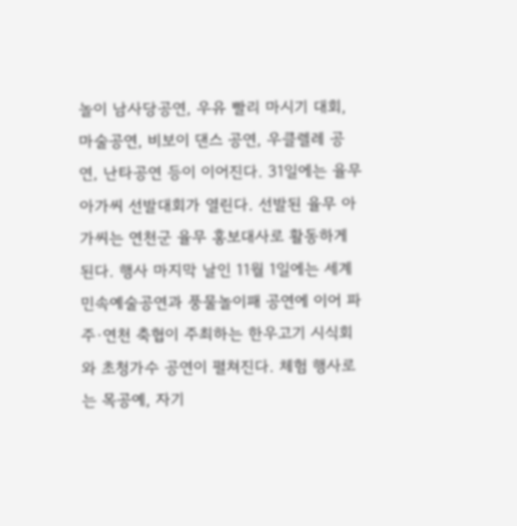놀이 남사당공연, 우유 빨리 마시기 대회, 마술공연, 비보이 댄스 공연, 우클렐레 공연, 난타공연 등이 이어진다. 31일에는 율무 아가씨 선발대회가 열린다. 선발된 율무 아가씨는 연천군 율무 홍보대사로 활동하게 된다. 행사 마지막 날인 11월 1일에는 세계 민속예술공연과 풍물놀이패 공연에 이어 파주·연천 축협이 주최하는 한우고기 시식회와 초청가수 공연이 펼쳐진다. 체험 행사로는 목공예, 자기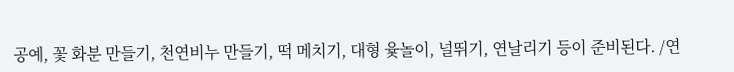공예, 꽃 화분 만들기, 천연비누 만들기, 떡 메치기, 대형 윷놀이, 널뛰기, 연날리기 등이 준비된다. /연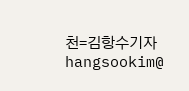천=김항수기자 hangsookim@